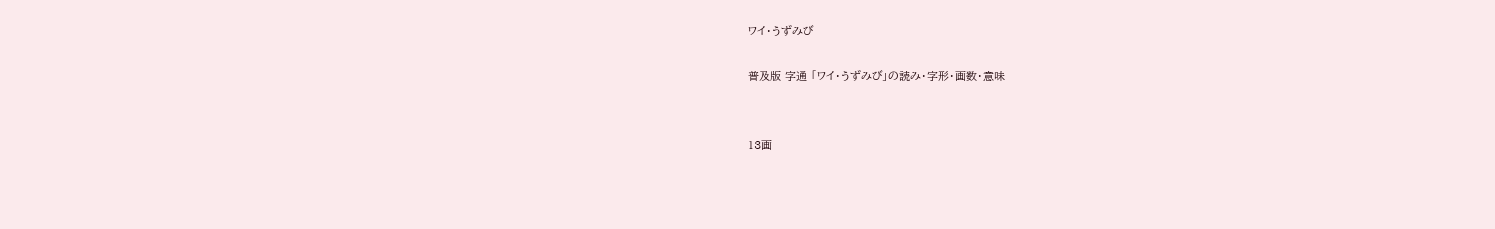ワイ・うずみび

普及版 字通 「ワイ・うずみび」の読み・字形・画数・意味


13画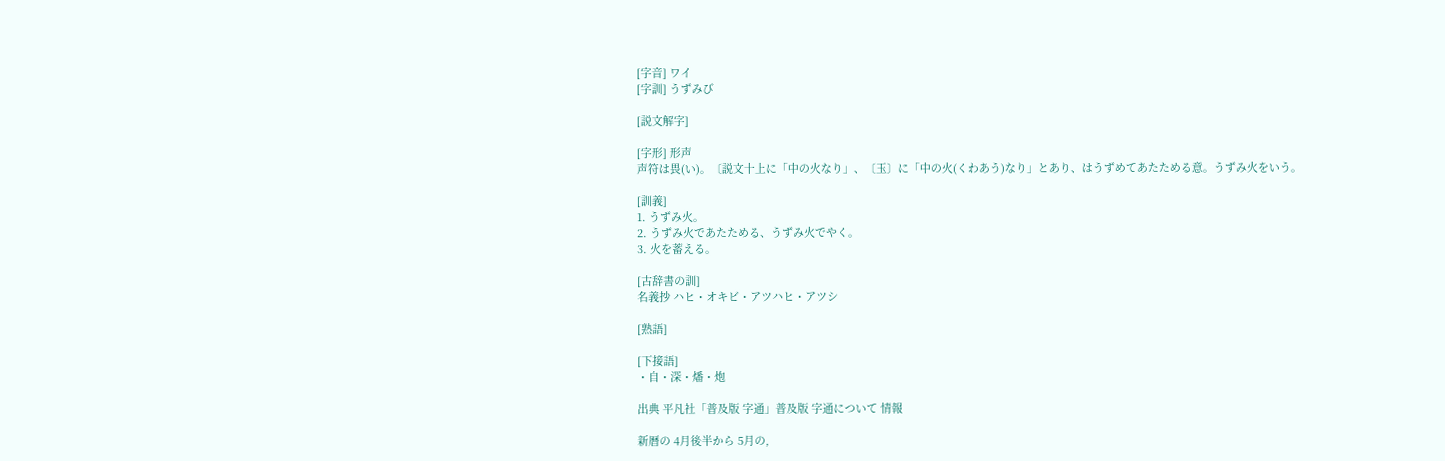[字音] ワイ
[字訓] うずみび

[説文解字]

[字形] 形声
声符は畏(い)。〔説文十上に「中の火なり」、〔玉〕に「中の火(くわあう)なり」とあり、はうずめてあたためる意。うずみ火をいう。

[訓義]
1. うずみ火。
2. うずみ火であたためる、うずみ火でやく。
3. 火を蓄える。

[古辞書の訓]
名義抄 ハヒ・オキビ・アツハヒ・アツシ

[熟語]

[下接語]
・自・深・燔・炮

出典 平凡社「普及版 字通」普及版 字通について 情報

新暦の 4月後半から 5月の,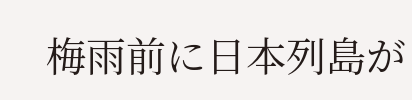梅雨前に日本列島が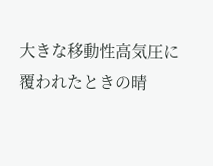大きな移動性高気圧に覆われたときの晴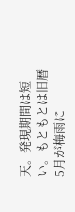天。発現期間は短い。もともとは旧暦 5月が梅雨に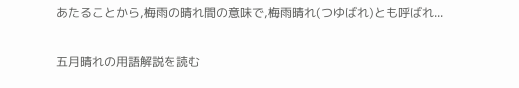あたることから,梅雨の晴れ間の意味で,梅雨晴れ(つゆばれ)とも呼ばれ...

五月晴れの用語解説を読む